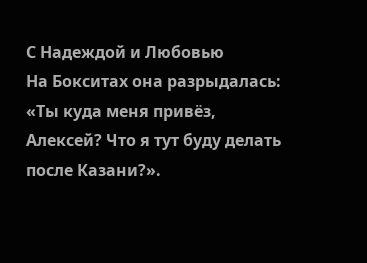С Надеждой и Любовью
На Бокситах она разрыдалась: «Ты куда меня привёз, Алексей? Что я тут буду делать после Казани?».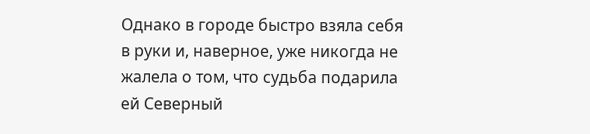Однако в городе быстро взяла себя в руки и, наверное, уже никогда не жалела о том, что судьба подарила ей Северный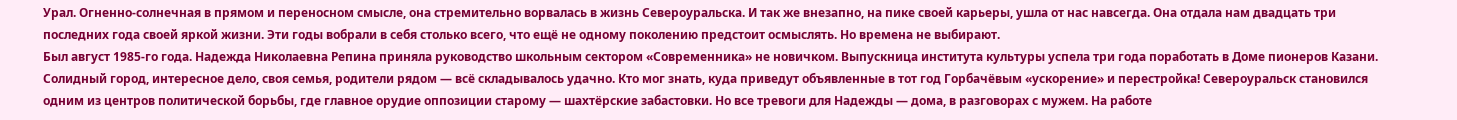Урал. Огненно-солнечная в прямом и переносном смысле, она стремительно ворвалась в жизнь Североуральска. И так же внезапно, на пике своей карьеры, ушла от нас навсегда. Она отдала нам двадцать три последних года своей яркой жизни. Эти годы вобрали в себя столько всего, что ещё не одному поколению предстоит осмыслять. Но времена не выбирают.
Был август 1985-го года. Надежда Николаевна Репина приняла руководство школьным сектором «Современника» не новичком. Выпускница института культуры успела три года поработать в Доме пионеров Казани. Солидный город, интересное дело, своя семья, родители рядом — всё складывалось удачно. Кто мог знать, куда приведут объявленные в тот год Горбачёвым «ускорение» и перестройка! Североуральск становился одним из центров политической борьбы, где главное орудие оппозиции старому — шахтёрские забастовки. Но все тревоги для Надежды — дома, в разговорах с мужем. На работе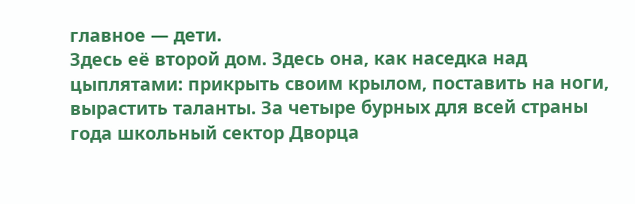главное — дети.
Здесь её второй дом. Здесь она, как наседка над цыплятами: прикрыть своим крылом, поставить на ноги, вырастить таланты. За четыре бурных для всей страны года школьный сектор Дворца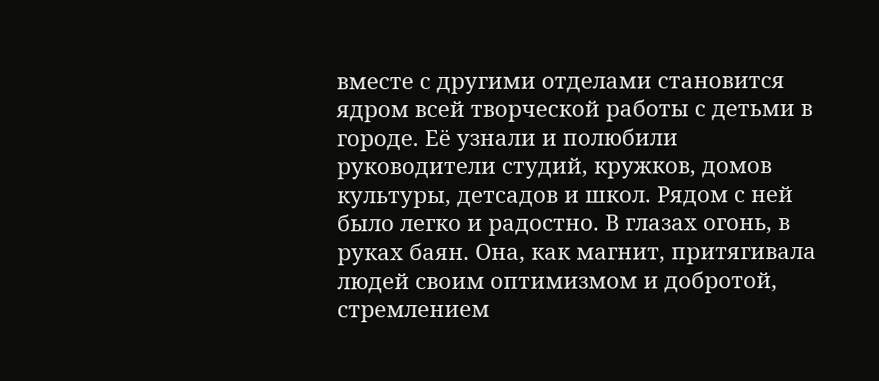вместе с другими отделами становится ядром всей творческой работы с детьми в городе. Её узнали и полюбили руководители студий, кружков, домов культуры, детсадов и школ. Рядом с ней было легко и радостно. В глазах огонь, в руках баян. Она, как магнит, притягивала людей своим оптимизмом и добротой, стремлением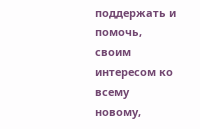поддержать и помочь, своим интересом ко всему новому,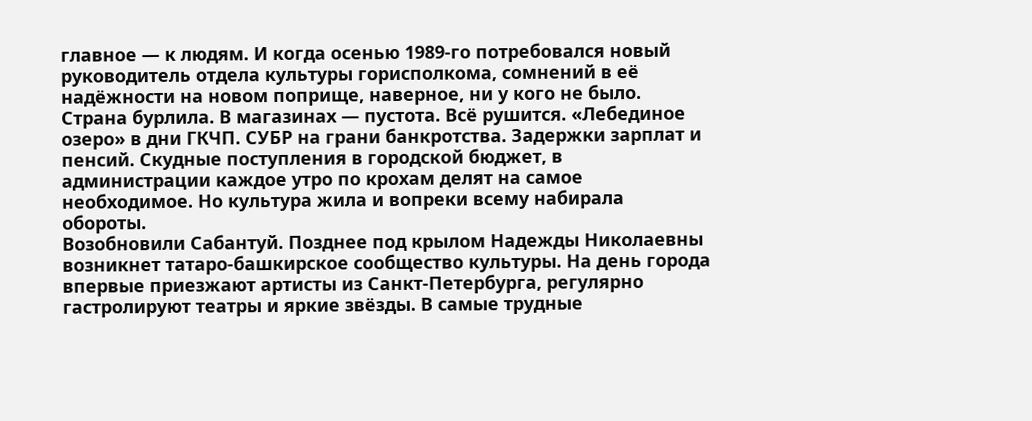главное — к людям. И когда осенью 1989-го потребовался новый руководитель отдела культуры горисполкома, сомнений в её надёжности на новом поприще, наверное, ни у кого не было.
Страна бурлила. В магазинах — пустота. Всё рушится. «Лебединое озеро» в дни ГКЧП. СУБР на грани банкротства. Задержки зарплат и пенсий. Скудные поступления в городской бюджет, в администрации каждое утро по крохам делят на самое необходимое. Но культура жила и вопреки всему набирала обороты.
Возобновили Сабантуй. Позднее под крылом Надежды Николаевны возникнет татаро-башкирское сообщество культуры. На день города впервые приезжают артисты из Санкт-Петербурга, регулярно гастролируют театры и яркие звёзды. В самые трудные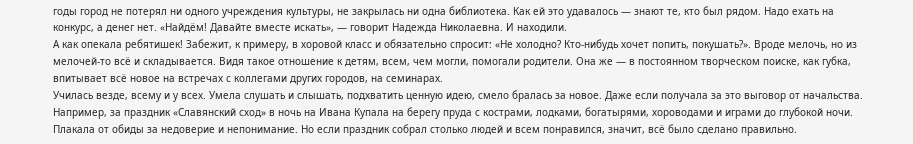годы город не потерял ни одного учреждения культуры, не закрылась ни одна библиотека. Как ей это удавалось — знают те, кто был рядом. Надо ехать на конкурс, а денег нет. «Найдём! Давайте вместе искать», — говорит Надежда Николаевна. И находили.
А как опекала ребятишек! Забежит, к примеру, в хоровой класс и обязательно спросит: «Не холодно? Кто-нибудь хочет попить, покушать?». Вроде мелочь, но из мелочей-то всё и складывается. Видя такое отношение к детям, всем, чем могли, помогали родители. Она же — в постоянном творческом поиске, как губка, впитывает всё новое на встречах с коллегами других городов, на семинарах.
Училась везде, всему и у всех. Умела слушать и слышать, подхватить ценную идею, смело бралась за новое. Даже если получала за это выговор от начальства. Например, за праздник «Славянский сход» в ночь на Ивана Купала на берегу пруда с кострами, лодками, богатырями, хороводами и играми до глубокой ночи. Плакала от обиды за недоверие и непонимание. Но если праздник собрал столько людей и всем понравился, значит, всё было сделано правильно.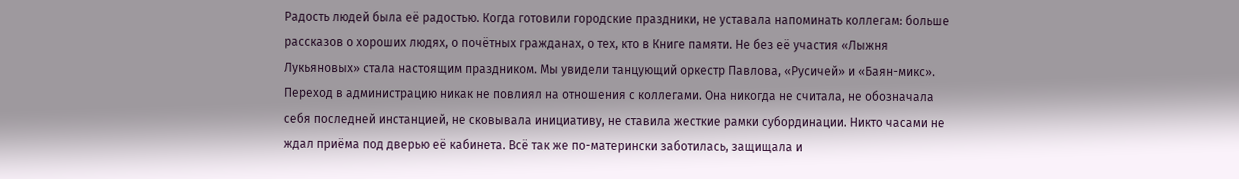Радость людей была её радостью. Когда готовили городские праздники, не уставала напоминать коллегам: больше рассказов о хороших людях, о почётных гражданах, о тех, кто в Книге памяти. Не без её участия «Лыжня Лукьяновых» стала настоящим праздником. Мы увидели танцующий оркестр Павлова, «Русичей» и «Баян-микс».
Переход в администрацию никак не повлиял на отношения с коллегами. Она никогда не считала, не обозначала себя последней инстанцией, не сковывала инициативу, не ставила жесткие рамки субординации. Никто часами не ждал приёма под дверью её кабинета. Всё так же по-матерински заботилась, защищала и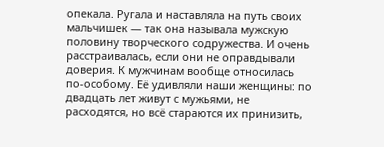опекала. Ругала и наставляла на путь своих мальчишек — так она называла мужскую половину творческого содружества. И очень расстраивалась, если они не оправдывали доверия. К мужчинам вообще относилась по-особому. Её удивляли наши женщины: по двадцать лет живут с мужьями, не расходятся, но всё стараются их принизить,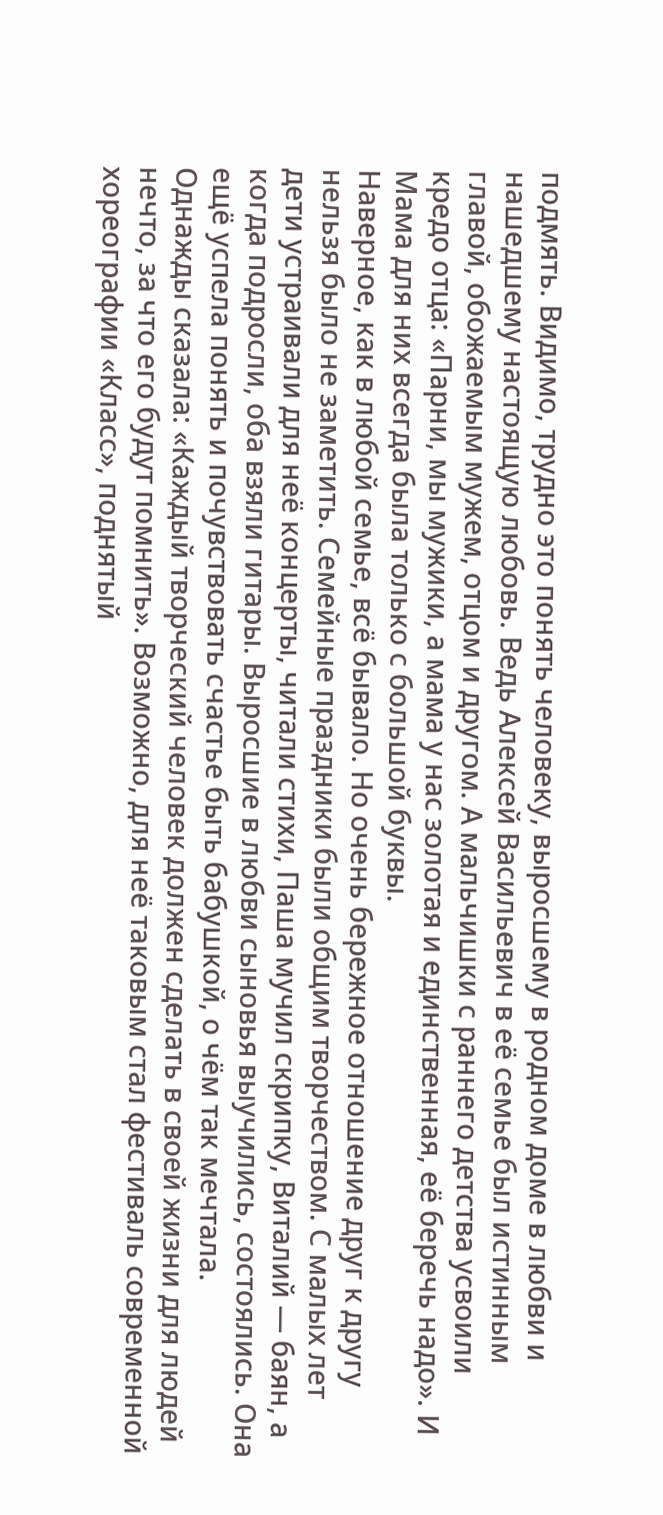подмять. Видимо, трудно это понять человеку, выросшему в родном доме в любви и нашедшему настоящую любовь. Ведь Алексей Васильевич в её семье был истинным главой, обожаемым мужем, отцом и другом. А мальчишки с раннего детства усвоили кредо отца: «Парни, мы мужики, а мама у нас золотая и единственная, её беречь надо». И Мама для них всегда была только с большой буквы.
Наверное, как в любой семье, всё бывало. Но очень бережное отношение друг к другу нельзя было не заметить. Семейные праздники были общим творчеством. С малых лет дети устраивали для неё концерты, читали стихи, Паша мучил скрипку, Виталий — баян, а когда подросли, оба взяли гитары. Выросшие в любви сыновья выучились, состоялись. Она ещё успела понять и почувствовать счастье быть бабушкой, о чём так мечтала.
Однажды сказала: «Каждый творческий человек должен сделать в своей жизни для людей нечто, за что его будут помнить». Возможно, для неё таковым стал фестиваль современной хореографии «Класс», поднятый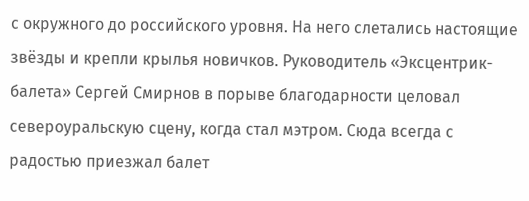с окружного до российского уровня. На него слетались настоящие звёзды и крепли крылья новичков. Руководитель «Эксцентрик-балета» Сергей Смирнов в порыве благодарности целовал североуральскую сцену, когда стал мэтром. Сюда всегда с радостью приезжал балет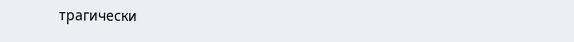трагически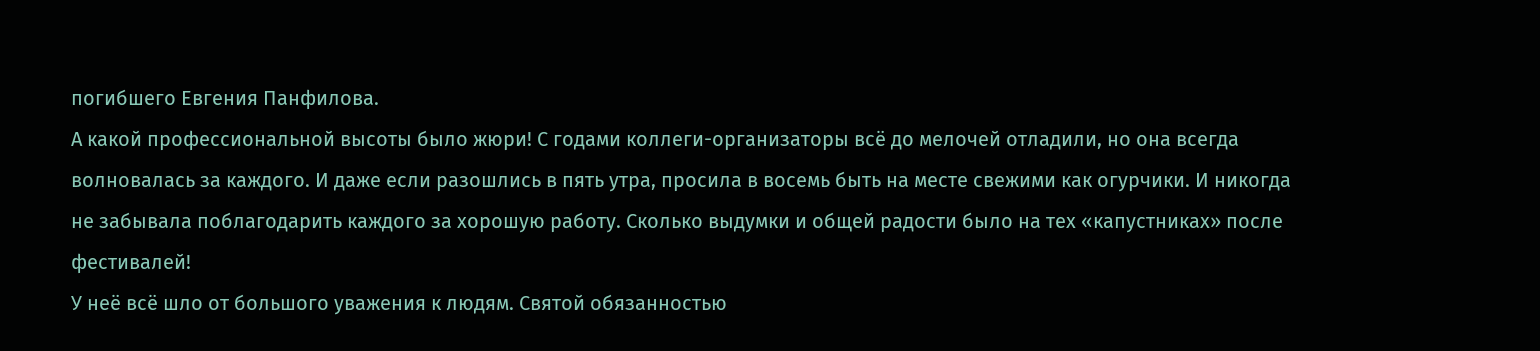погибшего Евгения Панфилова.
А какой профессиональной высоты было жюри! С годами коллеги-организаторы всё до мелочей отладили, но она всегда волновалась за каждого. И даже если разошлись в пять утра, просила в восемь быть на месте свежими как огурчики. И никогда не забывала поблагодарить каждого за хорошую работу. Сколько выдумки и общей радости было на тех «капустниках» после фестивалей!
У неё всё шло от большого уважения к людям. Святой обязанностью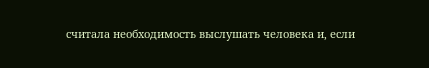считала необходимость выслушать человека и, если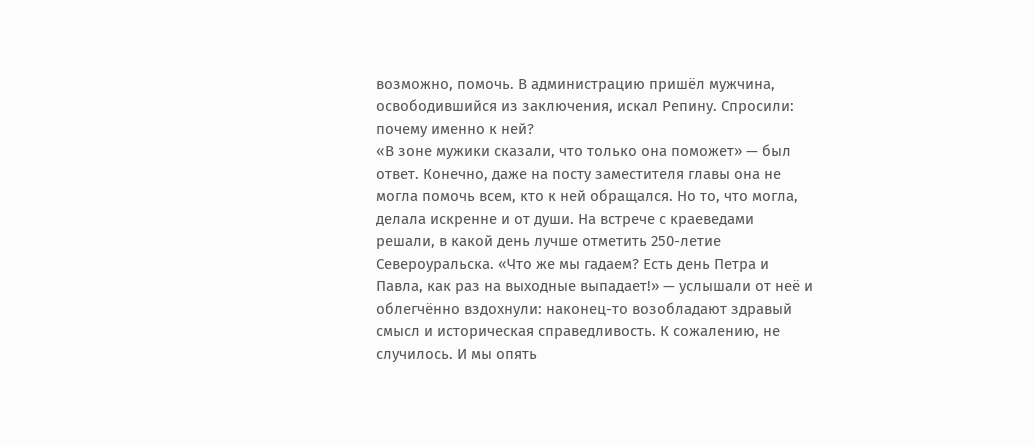возможно, помочь. В администрацию пришёл мужчина, освободившийся из заключения, искал Репину. Спросили: почему именно к ней?
«В зоне мужики сказали, что только она поможет» — был ответ. Конечно, даже на посту заместителя главы она не могла помочь всем, кто к ней обращался. Но то, что могла, делала искренне и от души. На встрече с краеведами решали, в какой день лучше отметить 250-летие Североуральска. «Что же мы гадаем? Есть день Петра и Павла, как раз на выходные выпадает!» — услышали от неё и облегчённо вздохнули: наконец-то возобладают здравый смысл и историческая справедливость. К сожалению, не случилось. И мы опять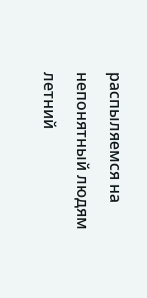распыляемся на непонятный людям летний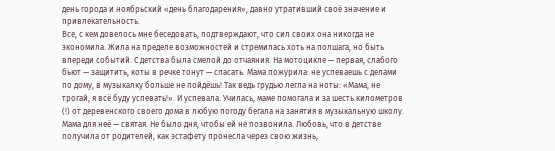день города и ноябрьский «день благодарения», давно утративший своё значение и привлекательность.
Все, с кем довелось мне беседовать, подтверждают, что сил своих она никогда не экономила. Жила на пределе возможностей и стремилась хоть на полшага, но быть впереди событий. С детства была смелой до отчаяния. На мотоцикле — первая, слабого бьют — защитить, коты в речке тонут — спасать. Мама пожурила: не успеваешь с делами по дому, в музыкалку больше не пойдёшь! Так ведь грудью легла на ноты: «Мама, не трогай, я всё буду успевать!». И успевала. Училась, маме помогала и за шесть километров (!) от деревенского своего дома в любую погоду бегала на занятия в музыкальную школу. Мама для неё — святая. Не было дня, чтобы ей не позвонила. Любовь, что в детстве получила от родителей, как эстафету пронесла через свою жизнь,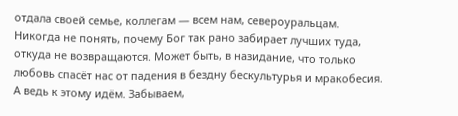отдала своей семье, коллегам — всем нам, североуральцам.
Никогда не понять, почему Бог так рано забирает лучших туда, откуда не возвращаются. Может быть, в назидание, что только любовь спасёт нас от падения в бездну бескультурья и мракобесия. А ведь к этому идём. Забываем,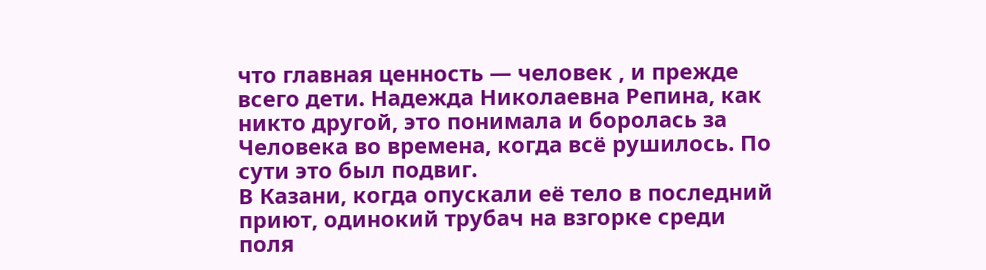что главная ценность — человек , и прежде всего дети. Надежда Николаевна Репина, как никто другой, это понимала и боролась за Человека во времена, когда всё рушилось. По сути это был подвиг.
В Казани, когда опускали её тело в последний приют, одинокий трубач на взгорке среди поля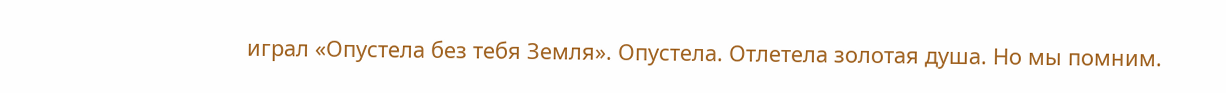играл «Опустела без тебя Земля». Опустела. Отлетела золотая душа. Но мы помним.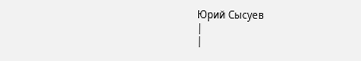Юрий Сысуев
|
|